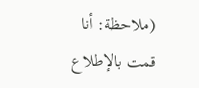(ملاحظة: أنا قمت بالإطلاع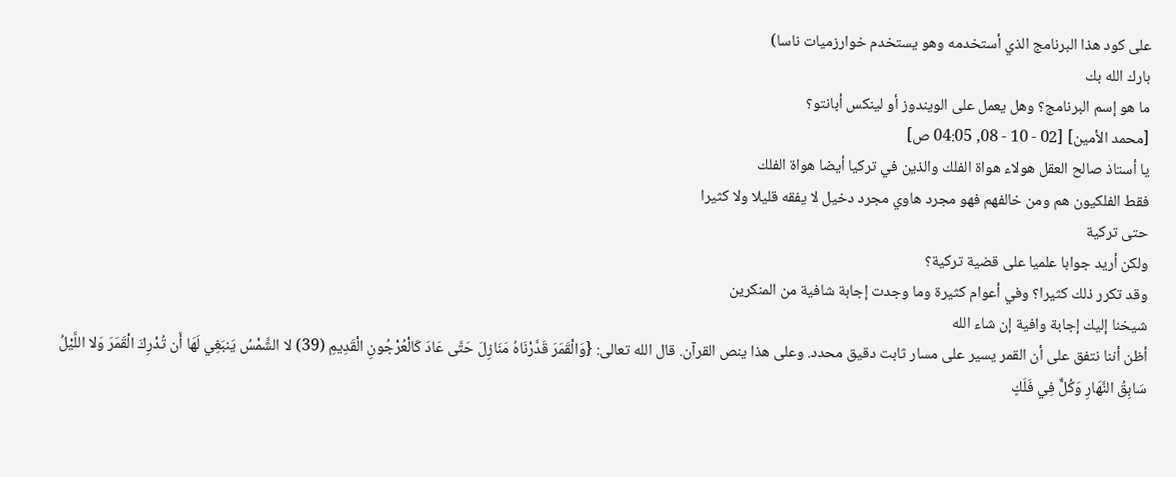على كود هذا البرنامج الذي أستخدمه وهو يستخدم خوارزميات ناسا)
بارك الله بك
ما هو إسم البرنامج؟ وهل يعمل على الويندوز أو لينكس أبانتو؟
[محمد الأمين] [02 - 10 - 08, 04:05 ص]
يا أستاذ صالح العقل هولاء هواة الفلك والذين في تركيا أيضا هواة الفلك
فقط الفلكيون هم ومن خالفهم فهو مجرد هاوي مجرد دخيل لا يفقه قليلا ولا كثيرا
حتى تركية
ولكن أريد جوابا علميا على قضية تركية؟
وقد تكرر ذلك كثيرا؟ وفي أعوام كثيرة وما وجدت إجابة شافية من المنكرين
شيخنا إليك إجابة وافية إن شاء الله
أظن أننا نتفق على أن القمر يسير على مسار ثابت دقيق محدد. وعلى هذا ينص القرآن. قال الله تعالى: {وَالْقَمَرَ قَدَّرْنَاهُ مَنَازِلَ حَتَّى عَادَ كَالْعُرْجُونِ الْقَدِيمِ (39) لا الشَّمْسُ يَنبَغِي لَهَا أَن تُدْرِكَ الْقَمَرَ وَلا اللَّيْلُ سَابِقُ النَّهَارِ وَكُلٌّ فِي فَلَكٍ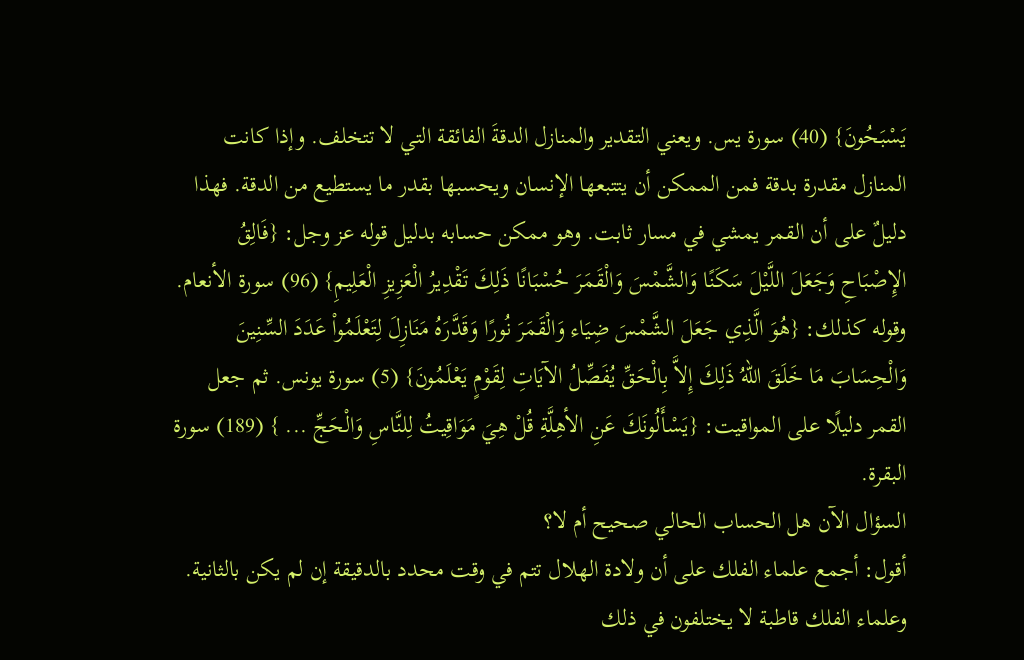يَسْبَحُونَ} (40) سورة يس. ويعني التقدير والمنازل الدقةَ الفائقة التي لا تتخلف. وإذا كانت المنازل مقدرة بدقة فمن الممكن أن يتتبعها الإنسان ويحسبها بقدر ما يستطيع من الدقة. فهذا دليلٌ على أن القمر يمشي في مسار ثابت. وهو ممكن حسابه بدليل قوله عز وجل: {فَالِقُ الإِصْبَاحِ وَجَعَلَ اللَّيْلَ سَكَنًا وَالشَّمْسَ وَالْقَمَرَ حُسْبَانًا ذَلِكَ تَقْدِيرُ الْعَزِيزِ الْعَلِيمِ} (96) سورة الأنعام. وقوله كذلك: {هُوَ الَّذِي جَعَلَ الشَّمْسَ ضِيَاء وَالْقَمَرَ نُورًا وَقَدَّرَهُ مَنَازِلَ لِتَعْلَمُواْ عَدَدَ السِّنِينَ وَالْحِسَابَ مَا خَلَقَ اللّهُ ذَلِكَ إِلاَّ بِالْحَقِّ يُفَصِّلُ الآيَاتِ لِقَوْمٍ يَعْلَمُونَ} (5) سورة يونس. ثم جعل القمر دليلًا على المواقيت: {يَسْأَلُونَكَ عَنِ الأهِلَّةِ قُلْ هِيَ مَوَاقِيتُ لِلنَّاسِ وَالْحَجِّ ... } (189) سورة البقرة.
السؤال الآن هل الحساب الحالي صحيح أم لا؟
أقول: أجمع علماء الفلك على أن ولادة الهلال تتم في وقت محدد بالدقيقة إن لم يكن بالثانية. وعلماء الفلك قاطبة لا يختلفون في ذلك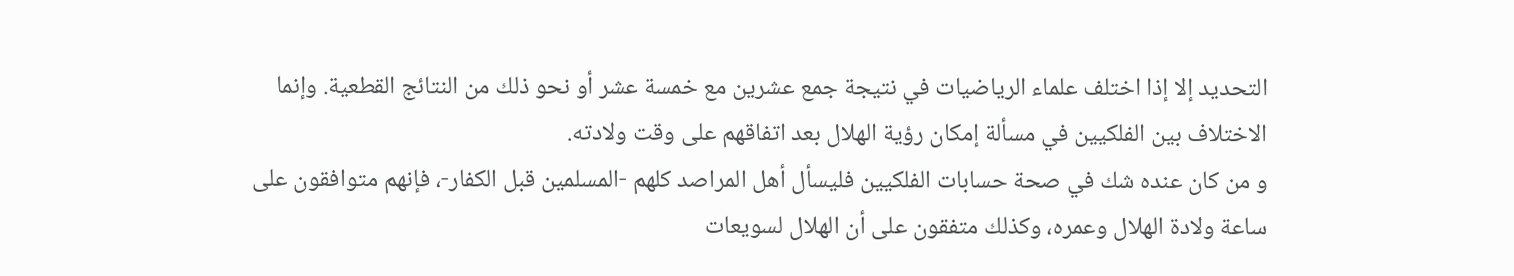التحديد إلا إذا اختلف علماء الرياضيات في نتيجة جمع عشرين مع خمسة عشر أو نحو ذلك من النتائج القطعية. وإنما الاختلاف بين الفلكيين في مسألة إمكان رؤية الهلال بعد اتفاقهم على وقت ولادته.
و من كان عنده شك في صحة حسابات الفلكيين فليسأل أهل المراصد كلهم -المسلمين قبل الكفار-، فإنهم متوافقون على ساعة ولادة الهلال وعمره، وكذلك متفقون على أن الهلال لسويعات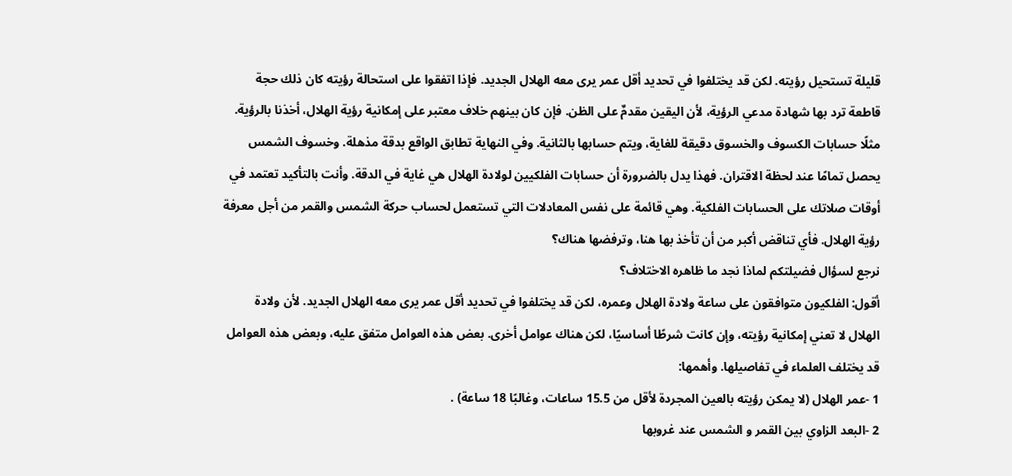قليلة تستحيل رؤيته. لكن قد يختلفوا في تحديد أقل عمر يرى معه الهلال الجديد. فإذا اتفقوا على استحالة رؤيته كان ذلك حجة قاطعة ترد بها شهادة مدعي الرؤية، لأن اليقين مقدمٌ على الظن. فإن كان بينهم خلاف معتبر على إمكانية رؤية الهلال، أخذنا بالرؤية.
مثلًا حسابات الكسوف والخسوق دقيقة للغاية، ويتم حسابها بالثانية. وفي النهاية تطابق الواقع بدقة مذهلة. وخسوف الشمس يحصل تمامًا عند لحظة الاقتران. فهذا يدل بالضرورة أن حسابات الفلكيين لولادة الهلال هي غاية في الدقة. وأنت بالتأكيد تعتمد في أوقات صلاتك على الحسابات الفلكية. وهي قائمة على نفس المعادلات التي تستعمل لحساب حركة الشمس والقمر من أجل معرفة رؤية الهلال. فأي تناقض أكبر من أن تأخذ بها هنا، وترفضها هناك؟
نرجع لسؤال فضيلتكم لماذا نجد ما ظاهره الاختلاف؟
أقول: الفلكيون متوافقون على ساعة ولادة الهلال وعمره، لكن قد يختلفوا في تحديد أقل عمر يرى معه الهلال الجديد. لأن ولادة الهلال لا تعني إمكانية رؤيته، وإن كانت شرطًا أساسيًا، لكن هناك عوامل أخرى. بعض هذه العوامل متفق عليه، وبعض هذه العوامل قد يختلف العلماء في تفاصيلها. وأهمها:
1 -عمر الهلال (لا يمكن رؤيته بالعين المجردة لأقل من 15.5 ساعات، وغالبًا 18 ساعة) .
2 -البعد الزاوي بين القمر و الشمس عند غروبها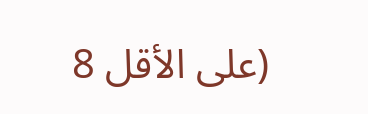(على الأقل 8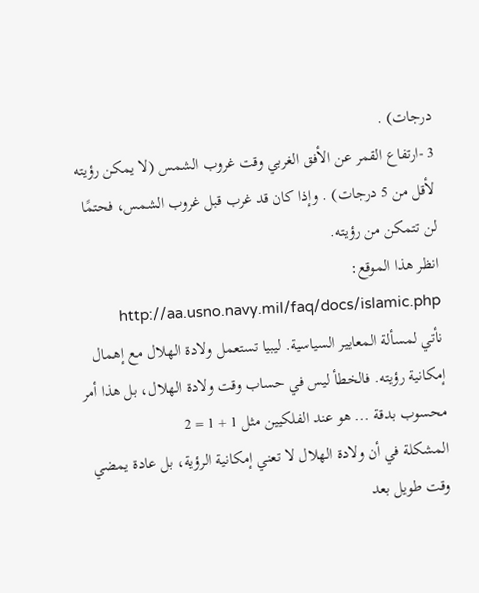درجات) .
3 -ارتفاع القمر عن الأفق الغربي وقت غروب الشمس (لا يمكن رؤيته لأقل من 5 درجات) . وإذا كان قد غرب قبل غروب الشمس، فحتمًا لن تتمكن من رؤيته.
انظر هذا الموقع: http://aa.usno.navy.mil/faq/docs/islamic.php
نأتي لمسألة المعايير السياسية. ليبيا تستعمل ولادة الهلال مع إهمال إمكانية رؤيته. فالخطأ ليس في حساب وقت ولادة الهلال، بل هذا أمر محسوب بدقة ... هو عند الفلكيين مثل 1 + 1 = 2
المشكلة في أن ولادة الهلال لا تعني إمكانية الرؤية، بل عادة يمضي وقت طويل بعد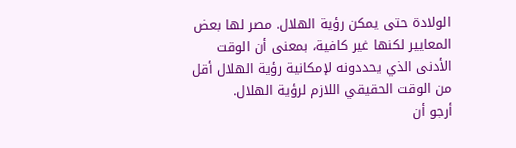الولادة حتى يمكن رؤية الهلال. مصر لها بعض المعايير لكنها غير كافية، بمعنى أن الوقت الأدنى الذي يحددونه لإمكانية رؤية الهلال أقل من الوقت الحقيقي اللازم لرؤية الهلال.
أرجو أن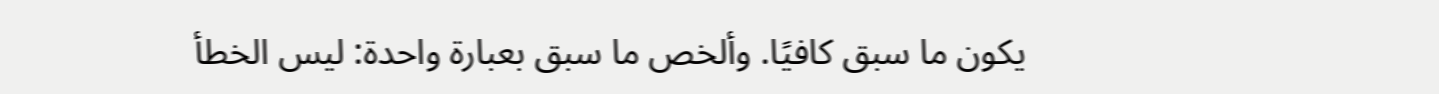يكون ما سبق كافيًا. وألخص ما سبق بعبارة واحدة: ليس الخطأ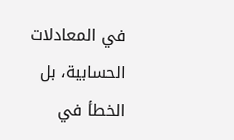في المعادلات الحسابية، بل الخطأ في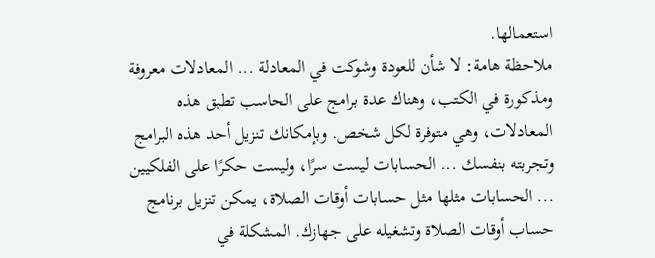استعمالها.
ملاحظة هامة: لا شأن للعودة وشوكت في المعادلة ... المعادلات معروفة ومذكورة في الكتب، وهناك عدة برامج على الحاسب تطبق هذه المعادلات، وهي متوفرة لكل شخص. وبإمكانك تنزيل أحد هذه البرامج وتجربته بنفسك ... الحسابات ليست سرًا، وليست حكرًا على الفلكيين ... الحسابات مثلها مثل حسابات أوقات الصلاة، يمكن تنزيل برنامج حساب أوقات الصلاة وتشغيله على جهازك. المشكلة في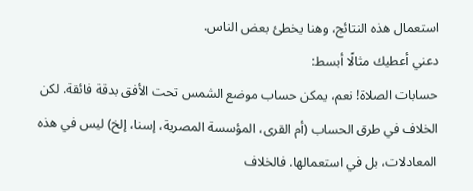استعمال هذه النتائج، وهنا يخطئ بعض الناس.
دعني أعطيك مثالًا أبسط:
حسابات الصلاة! نعم، يمكن حساب موضع الشمس تحت الأفق بدقة فائقة. لكن الخلاف في طرق الحساب (أم القرى، المؤسسة المصرية، إسنا، إلخ) ليس في هذه المعادلات، بل في استعمالها. فالخلاف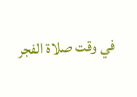في وقت صلاة الفجر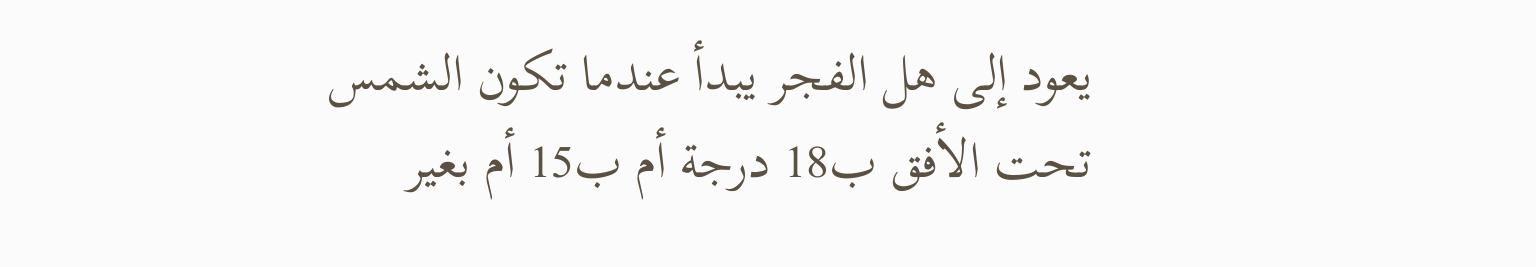يعود إلى هل الفجر يبدأ عندما تكون الشمس تحت الأفق ب18 درجة أم ب15 أم بغير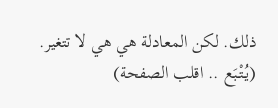ذلك. لكن المعادلة هي هي لا تتغير.
(يُتْبَع .. اقلب الصفحة)